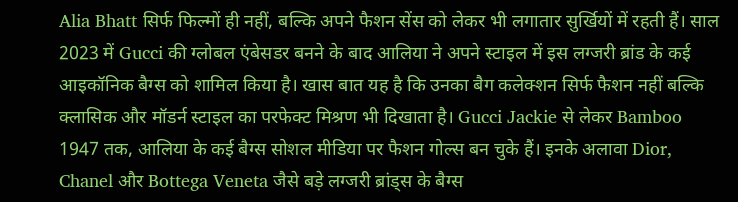Alia Bhatt सिर्फ फिल्मों ही नहीं, बल्कि अपने फैशन सेंस को लेकर भी लगातार सुर्खियों में रहती हैं। साल 2023 में Gucci की ग्लोबल एंबेसडर बनने के बाद आलिया ने अपने स्टाइल में इस लग्जरी ब्रांड के कई आइकॉनिक बैग्स को शामिल किया है। खास बात यह है कि उनका बैग कलेक्शन सिर्फ फैशन नहीं बल्कि क्लासिक और मॉडर्न स्टाइल का परफेक्ट मिश्रण भी दिखाता है। Gucci Jackie से लेकर Bamboo 1947 तक, आलिया के कई बैग्स सोशल मीडिया पर फैशन गोल्स बन चुके हैं। इनके अलावा Dior, Chanel और Bottega Veneta जैसे बड़े लग्जरी ब्रांड्स के बैग्स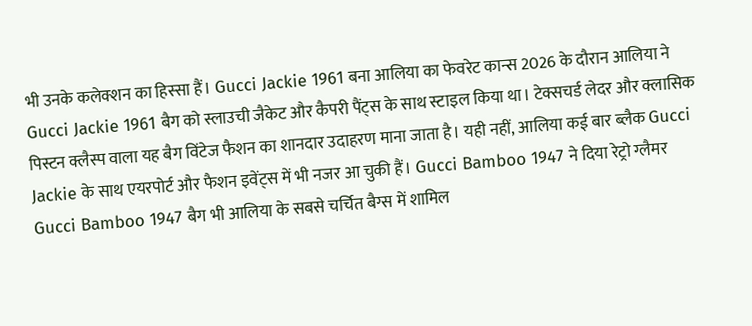भी उनके कलेक्शन का हिस्सा हैं। Gucci Jackie 1961 बना आलिया का फेवरेट कान्स 2026 के दौरान आलिया ने Gucci Jackie 1961 बैग को स्लाउची जैकेट और कैपरी पैंट्स के साथ स्टाइल किया था। टेक्सचर्ड लेदर और क्लासिक पिस्टन क्लैस्प वाला यह बैग विंटेज फैशन का शानदार उदाहरण माना जाता है। यही नहीं, आलिया कई बार ब्लैक Gucci Jackie के साथ एयरपोर्ट और फैशन इवेंट्स में भी नजर आ चुकी हैं। Gucci Bamboo 1947 ने दिया रेट्रो ग्लैमर Gucci Bamboo 1947 बैग भी आलिया के सबसे चर्चित बैग्स में शामिल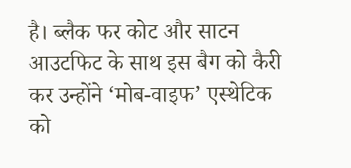है। ब्लैक फर कोट और साटन आउटफिट के साथ इस बैग को कैरी कर उन्होंने ‘मोब-वाइफ’ एस्थेटिक को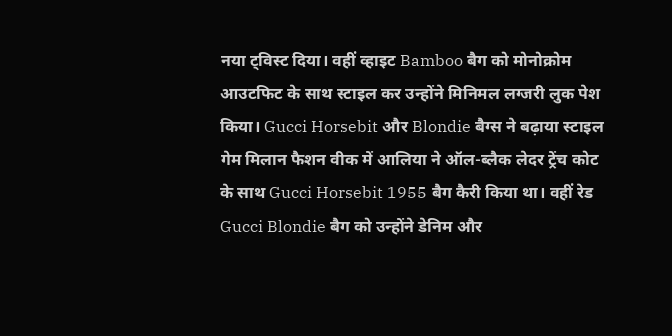नया ट्विस्ट दिया। वहीं व्हाइट Bamboo बैग को मोनोक्रोम आउटफिट के साथ स्टाइल कर उन्होंने मिनिमल लग्जरी लुक पेश किया। Gucci Horsebit और Blondie बैग्स ने बढ़ाया स्टाइल गेम मिलान फैशन वीक में आलिया ने ऑल-ब्लैक लेदर ट्रेंच कोट के साथ Gucci Horsebit 1955 बैग कैरी किया था। वहीं रेड Gucci Blondie बैग को उन्होंने डेनिम और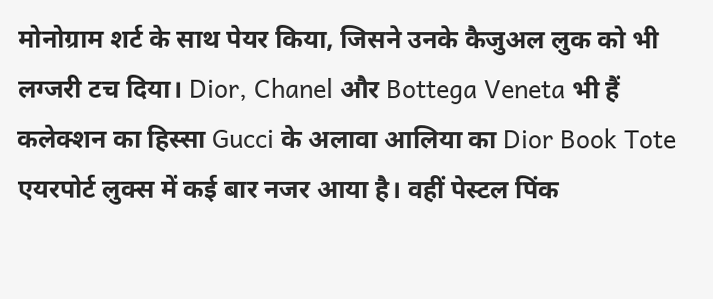मोनोग्राम शर्ट के साथ पेयर किया, जिसने उनके कैजुअल लुक को भी लग्जरी टच दिया। Dior, Chanel और Bottega Veneta भी हैं कलेक्शन का हिस्सा Gucci के अलावा आलिया का Dior Book Tote एयरपोर्ट लुक्स में कई बार नजर आया है। वहीं पेस्टल पिंक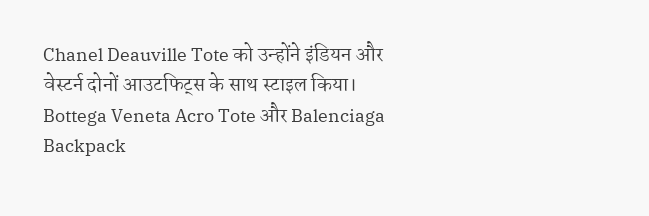Chanel Deauville Tote को उन्होंने इंडियन और वेस्टर्न दोनों आउटफिट्स के साथ स्टाइल किया। Bottega Veneta Acro Tote और Balenciaga Backpack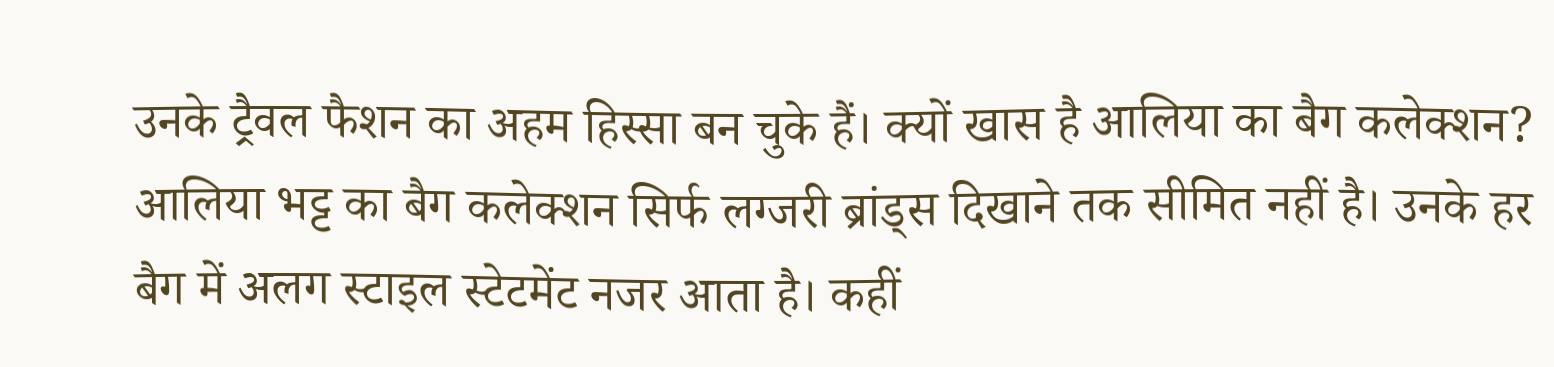उनके ट्रैवल फैशन का अहम हिस्सा बन चुके हैं। क्यों खास है आलिया का बैग कलेक्शन? आलिया भट्ट का बैग कलेक्शन सिर्फ लग्जरी ब्रांड्स दिखाने तक सीमित नहीं है। उनके हर बैग में अलग स्टाइल स्टेटमेंट नजर आता है। कहीं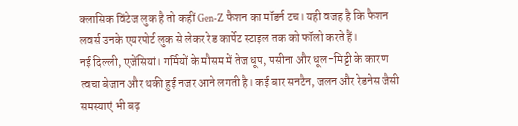क्लासिक विंटेज लुक है तो कहीं Gen-Z फैशन का मॉडर्न टच। यही वजह है कि फैशन लवर्स उनके एयरपोर्ट लुक से लेकर रेड कार्पेट स्टाइल तक को फॉलो करते हैं।
नई दिल्ली, एजेंसियां। गर्मियों के मौसम में तेज धूप, पसीना और धूल-मिट्टी के कारण त्वचा बेजान और थकी हुई नजर आने लगती है। कई बार सनटैन, जलन और रेडनेस जैसी समस्याएं भी बढ़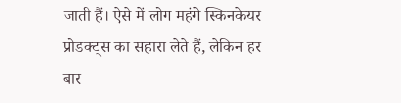जाती हैं। ऐसे में लोग महंगे स्किनकेयर प्रोडक्ट्स का सहारा लेते हैं, लेकिन हर बार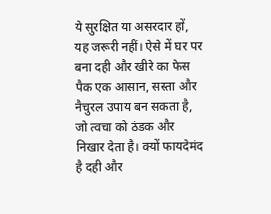ये सुरक्षित या असरदार हों, यह जरूरी नहीं। ऐसे में घर पर बना दही और खीरे का फेस पैक एक आसान, सस्ता और नैचुरल उपाय बन सकता है, जो त्वचा को ठंडक और निखार देता है। क्यों फायदेमंद है दही और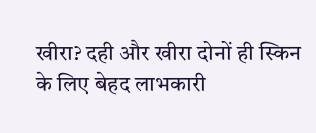खीरा? दही और खीरा दोनों ही स्किन के लिए बेहद लाभकारी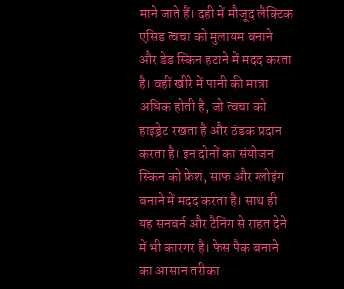माने जाते हैं। दही में मौजूद लैक्टिक एसिड त्वचा को मुलायम बनाने और डेड स्किन हटाने में मदद करता है। वहीं खीरे में पानी की मात्रा अधिक होती है, जो त्वचा को हाइड्रेट रखता है और ठंडक प्रदान करता है। इन दोनों का संयोजन स्किन को फ्रेश, साफ और ग्लोइंग बनाने में मदद करता है। साथ ही यह सनबर्न और टैनिंग से राहत देने में भी कारगर है। फेस पैक बनाने का आसान तरीका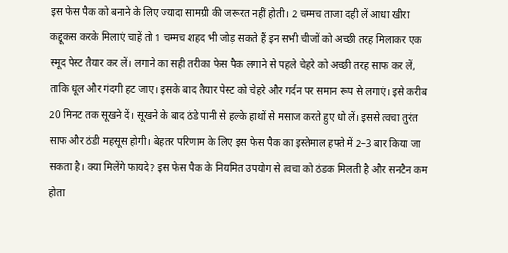इस फेस पैक को बनाने के लिए ज्यादा सामग्री की जरूरत नहीं होती। 2 चम्मच ताजा दही लें आधा खीरा कद्दूकस करके मिलाएं चाहें तो 1 चम्मच शहद भी जोड़ सकते हैं इन सभी चीजों को अच्छी तरह मिलाकर एक स्मूद पेस्ट तैयार कर लें। लगाने का सही तरीका फेस पैक लगाने से पहले चेहरे को अच्छी तरह साफ कर लें, ताकि धूल और गंदगी हट जाए। इसके बाद तैयार पेस्ट को चेहरे और गर्दन पर समान रूप से लगाएं। इसे करीब 20 मिनट तक सूखने दें। सूखने के बाद ठंडे पानी से हल्के हाथों से मसाज करते हुए धो लें। इससे त्वचा तुरंत साफ और ठंडी महसूस होगी। बेहतर परिणाम के लिए इस फेस पैक का इस्तेमाल हफ्ते में 2–3 बार किया जा सकता है। क्या मिलेंगे फायदे? इस फेस पैक के नियमित उपयोग से त्वचा को ठंडक मिलती है और सनटैन कम होता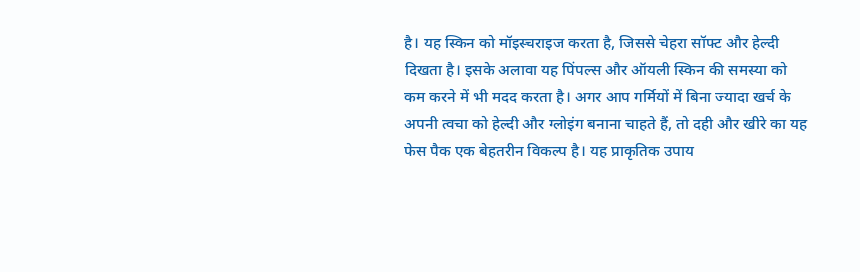है। यह स्किन को मॉइस्चराइज करता है, जिससे चेहरा सॉफ्ट और हेल्दी दिखता है। इसके अलावा यह पिंपल्स और ऑयली स्किन की समस्या को कम करने में भी मदद करता है। अगर आप गर्मियों में बिना ज्यादा खर्च के अपनी त्वचा को हेल्दी और ग्लोइंग बनाना चाहते हैं, तो दही और खीरे का यह फेस पैक एक बेहतरीन विकल्प है। यह प्राकृतिक उपाय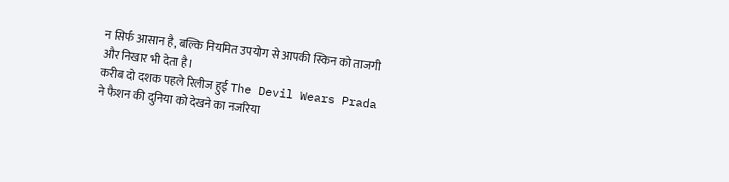न सिर्फ आसान है, बल्कि नियमित उपयोग से आपकी स्किन को ताजगी और निखार भी देता है।
करीब दो दशक पहले रिलीज हुई The Devil Wears Prada ने फैशन की दुनिया को देखने का नजरिया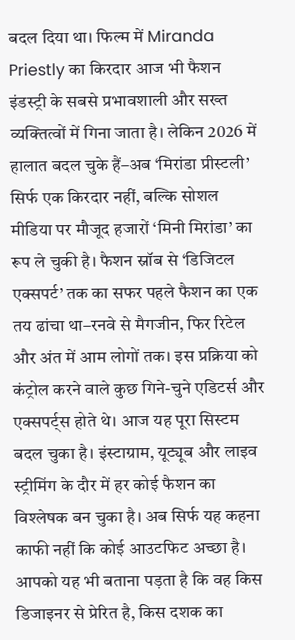बदल दिया था। फिल्म में Miranda Priestly का किरदार आज भी फैशन इंडस्ट्री के सबसे प्रभावशाली और सख्त व्यक्तित्वों में गिना जाता है। लेकिन 2026 में हालात बदल चुके हैं–अब ‘मिरांडा प्रीस्टली’ सिर्फ एक किरदार नहीं, बल्कि सोशल मीडिया पर मौजूद हजारों ‘मिनी मिरांडा’ का रूप ले चुकी है। फैशन स्नॉब से ‘डिजिटल एक्सपर्ट’ तक का सफर पहले फैशन का एक तय ढांचा था–रनवे से मैगजीन, फिर रिटेल और अंत में आम लोगों तक। इस प्रक्रिया को कंट्रोल करने वाले कुछ गिने-चुने एडिटर्स और एक्सपर्ट्स होते थे। आज यह पूरा सिस्टम बदल चुका है। इंस्टाग्राम, यूट्यूब और लाइव स्ट्रीमिंग के दौर में हर कोई फैशन का विश्लेषक बन चुका है। अब सिर्फ यह कहना काफी नहीं कि कोई आउटफिट अच्छा है। आपको यह भी बताना पड़ता है कि वह किस डिजाइनर से प्रेरित है, किस दशक का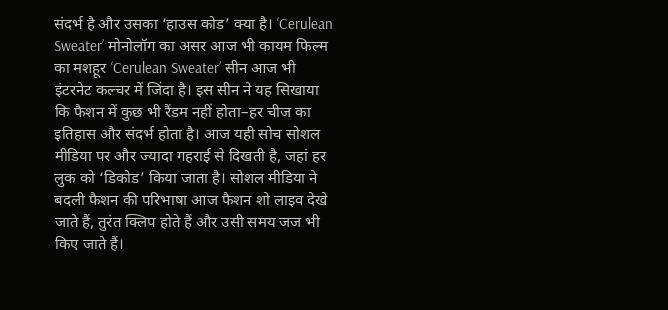संदर्भ है और उसका ‘हाउस कोड’ क्या है। ‘Cerulean Sweater’ मोनोलॉग का असर आज भी कायम फिल्म का मशहूर ‘Cerulean Sweater’ सीन आज भी इंटरनेट कल्चर में जिंदा है। इस सीन ने यह सिखाया कि फैशन में कुछ भी रैंडम नहीं होता–हर चीज का इतिहास और संदर्भ होता है। आज यही सोच सोशल मीडिया पर और ज्यादा गहराई से दिखती है, जहां हर लुक को ‘डिकोड’ किया जाता है। सोशल मीडिया ने बदली फैशन की परिभाषा आज फैशन शो लाइव देखे जाते हैं, तुरंत क्लिप होते हैं और उसी समय जज भी किए जाते हैं।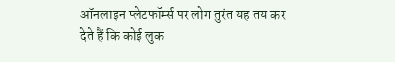ऑनलाइन प्लेटफॉर्म्स पर लोग तुरंत यह तय कर देते हैं कि कोई लुक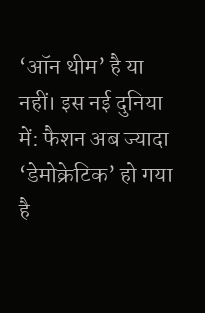‘ऑन थीम’ है या नहीं। इस नई दुनिया में: फैशन अब ज्यादा ‘डेमोक्रेटिक’ हो गया है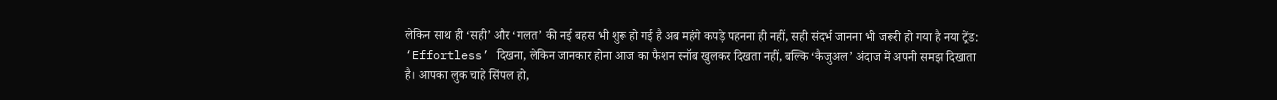लेकिन साथ ही ‘सही’ और ‘गलत’ की नई बहस भी शुरू हो गई है अब महंगे कपड़े पहनना ही नहीं, सही संदर्भ जानना भी जरूरी हो गया है नया ट्रेंड: ‘Effortless’ दिखना, लेकिन जानकार होना आज का फैशन स्नॉब खुलकर दिखता नहीं, बल्कि ‘कैजुअल’ अंदाज में अपनी समझ दिखाता है। आपका लुक चाहे सिंपल हो,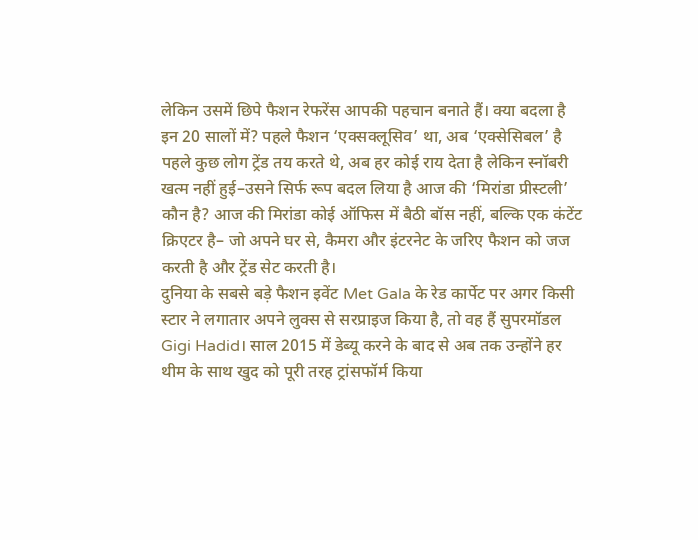लेकिन उसमें छिपे फैशन रेफरेंस आपकी पहचान बनाते हैं। क्या बदला है इन 20 सालों में? पहले फैशन ‘एक्सक्लूसिव’ था, अब ‘एक्सेसिबल’ है पहले कुछ लोग ट्रेंड तय करते थे, अब हर कोई राय देता है लेकिन स्नॉबरी खत्म नहीं हुई–उसने सिर्फ रूप बदल लिया है आज की ‘मिरांडा प्रीस्टली’ कौन है? आज की मिरांडा कोई ऑफिस में बैठी बॉस नहीं, बल्कि एक कंटेंट क्रिएटर है– जो अपने घर से, कैमरा और इंटरनेट के जरिए फैशन को जज करती है और ट्रेंड सेट करती है।
दुनिया के सबसे बड़े फैशन इवेंट Met Gala के रेड कार्पेट पर अगर किसी स्टार ने लगातार अपने लुक्स से सरप्राइज किया है, तो वह हैं सुपरमॉडल Gigi Hadid। साल 2015 में डेब्यू करने के बाद से अब तक उन्होंने हर थीम के साथ खुद को पूरी तरह ट्रांसफॉर्म किया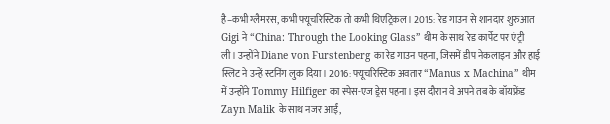है–कभी ग्लैमरस, कभी फ्यूचरिस्टिक तो कभी थिएट्रिकल। 2015: रेड गाउन से शानदार शुरुआत Gigi ने “China: Through the Looking Glass” थीम के साथ रेड कार्पेट पर एंट्री ली। उन्होंने Diane von Furstenberg का रेड गाउन पहना, जिसमें डीप नेकलाइन और हाई स्लिट ने उन्हें स्टनिंग लुक दिया। 2016: फ्यूचरिस्टिक अवतार “Manus x Machina” थीम में उन्होंने Tommy Hilfiger का स्पेस-एज ड्रेस पहना। इस दौरान वे अपने तब के बॉयफ्रेंड Zayn Malik के साथ नजर आईं,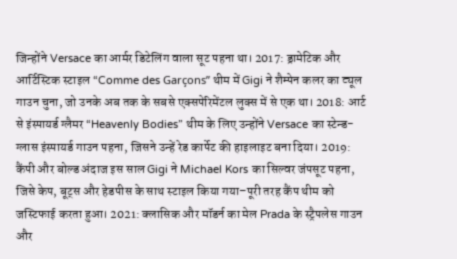जिन्होंने Versace का आर्मर डिटेलिंग वाला सूट पहना था। 2017: ड्रामेटिक और आर्टिस्टिक स्टाइल “Comme des Garçons” थीम में Gigi ने शैम्पेन कलर का ट्यूल गाउन चुना, जो उनके अब तक के सबसे एक्सपेरिमेंटल लुक्स में से एक था। 2018: आर्ट से इंस्पायर्ड ग्लैमर “Heavenly Bodies” थीम के लिए उन्होंने Versace का स्टेन्ड-ग्लास इंस्पायर्ड गाउन पहना, जिसने उन्हें रेड कार्पेट की हाइलाइट बना दिया। 2019: कैंपी और बोल्ड अंदाज इस साल Gigi ने Michael Kors का सिल्वर जंपसूट पहना, जिसे केप, बूट्स और हेडपीस के साथ स्टाइल किया गया–पूरी तरह कैंप थीम को जस्टिफाई करता हुआ। 2021: क्लासिक और मॉडर्न का मेल Prada के स्ट्रैपलेस गाउन और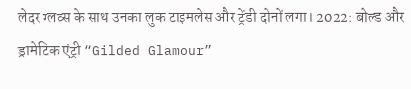लेदर ग्लव्स के साथ उनका लुक टाइमलेस और ट्रेंडी दोनों लगा। 2022: बोल्ड और ड्रामेटिक एंट्री “Gilded Glamour”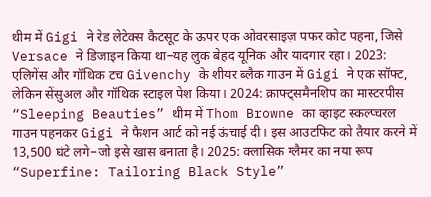थीम में Gigi ने रेड लेटेक्स कैटसूट के ऊपर एक ओवरसाइज़ पफर कोट पहना, जिसे Versace ने डिजाइन किया था–यह लुक बेहद यूनिक और यादगार रहा। 2023: एलिगेंस और गॉथिक टच Givenchy के शीयर ब्लैक गाउन में Gigi ने एक सॉफ्ट, लेकिन सेंसुअल और गॉथिक स्टाइल पेश किया। 2024: क्राफ्ट्समैनशिप का मास्टरपीस “Sleeping Beauties” थीम में Thom Browne का व्हाइट स्कल्प्चरल गाउन पहनकर Gigi ने फैशन आर्ट को नई ऊंचाई दी। इस आउटफिट को तैयार करने में 13,500 घंटे लगे–जो इसे खास बनाता है। 2025: क्लासिक ग्लैमर का नया रूप “Superfine: Tailoring Black Style”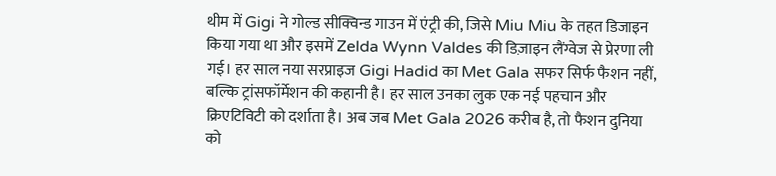थीम में Gigi ने गोल्ड सीक्विन्ड गाउन में एंट्री की, जिसे Miu Miu के तहत डिजाइन किया गया था और इसमें Zelda Wynn Valdes की डिज़ाइन लैंग्वेज से प्रेरणा ली गई। हर साल नया सरप्राइज Gigi Hadid का Met Gala सफर सिर्फ फैशन नहीं, बल्कि ट्रांसफॉर्मेशन की कहानी है। हर साल उनका लुक एक नई पहचान और क्रिएटिविटी को दर्शाता है। अब जब Met Gala 2026 करीब है, तो फैशन दुनिया को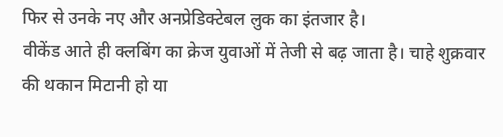फिर से उनके नए और अनप्रेडिक्टेबल लुक का इंतजार है।
वीकेंड आते ही क्लबिंग का क्रेज युवाओं में तेजी से बढ़ जाता है। चाहे शुक्रवार की थकान मिटानी हो या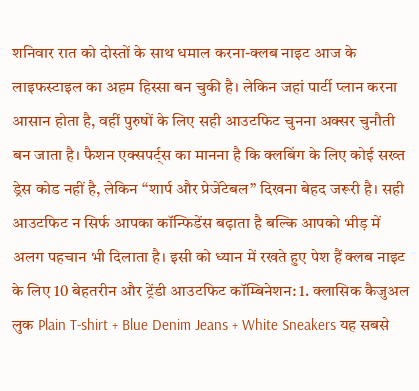शनिवार रात को दोस्तों के साथ धमाल करना-क्लब नाइट आज के लाइफस्टाइल का अहम हिस्सा बन चुकी है। लेकिन जहां पार्टी प्लान करना आसान होता है, वहीं पुरुषों के लिए सही आउटफिट चुनना अक्सर चुनौती बन जाता है। फैशन एक्सपर्ट्स का मानना है कि क्लबिंग के लिए कोई सख्त ड्रेस कोड नहीं है, लेकिन “शार्प और प्रेजेंटेबल” दिखना बेहद जरूरी है। सही आउटफिट न सिर्फ आपका कॉन्फिडेंस बढ़ाता है बल्कि आपको भीड़ में अलग पहचान भी दिलाता है। इसी को ध्यान में रखते हुए पेश हैं क्लब नाइट के लिए 10 बेहतरीन और ट्रेंडी आउटफिट कॉम्बिनेशन: 1. क्लासिक कैजुअल लुक Plain T-shirt + Blue Denim Jeans + White Sneakers यह सबसे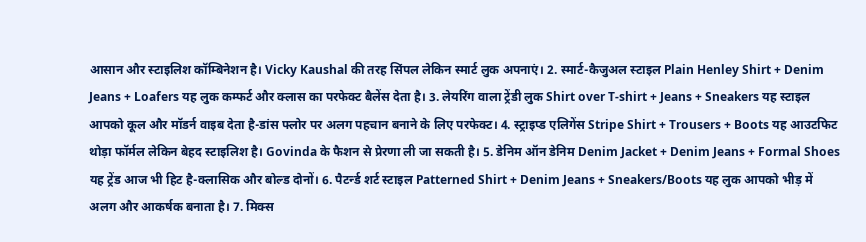आसान और स्टाइलिश कॉम्बिनेशन है। Vicky Kaushal की तरह सिंपल लेकिन स्मार्ट लुक अपनाएं। 2. स्मार्ट-कैजुअल स्टाइल Plain Henley Shirt + Denim Jeans + Loafers यह लुक कम्फर्ट और क्लास का परफेक्ट बैलेंस देता है। 3. लेयरिंग वाला ट्रेंडी लुक Shirt over T-shirt + Jeans + Sneakers यह स्टाइल आपको कूल और मॉडर्न वाइब देता है-डांस फ्लोर पर अलग पहचान बनाने के लिए परफेक्ट। 4. स्ट्राइप्ड एलिगेंस Stripe Shirt + Trousers + Boots यह आउटफिट थोड़ा फॉर्मल लेकिन बेहद स्टाइलिश है। Govinda के फैशन से प्रेरणा ली जा सकती है। 5. डेनिम ऑन डेनिम Denim Jacket + Denim Jeans + Formal Shoes यह ट्रेंड आज भी हिट है-क्लासिक और बोल्ड दोनों। 6. पैटर्न्ड शर्ट स्टाइल Patterned Shirt + Denim Jeans + Sneakers/Boots यह लुक आपको भीड़ में अलग और आकर्षक बनाता है। 7. मिक्स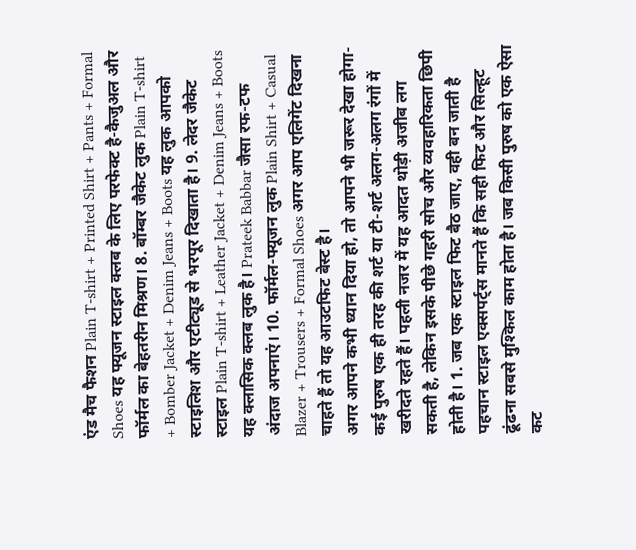एंड मैच फैशन Plain T-shirt + Printed Shirt + Pants + Formal Shoes यह फ्यूजन स्टाइल क्लब के लिए परफेक्ट है-कैजुअल और फॉर्मल का बेहतरीन मिश्रण। 8. बॉम्बर जैकेट लुक Plain T-shirt + Bomber Jacket + Denim Jeans + Boots यह लुक आपको स्टाइलिश और एटीट्यूड से भरपूर दिखाता है। 9. लेदर जैकेट स्टाइल Plain T-shirt + Leather Jacket + Denim Jeans + Boots यह क्लासिक क्लब लुक है। Prateek Babbar जैसा रफ-टफ अंदाज अपनाएं। 10. फॉर्मल-फ्यूजन लुक Plain Shirt + Casual Blazer + Trousers + Formal Shoes अगर आप एलिगेंट दिखना चाहते हैं तो यह आउटफिट बेस्ट है।
अगर आपने कभी ध्यान दिया हो, तो आपने भी जरूर देखा होगा-कई पुरुष एक ही तरह की शर्ट या टी-शर्ट अलग-अलग रंगों में खरीदते रहते हैं। पहली नजर में यह आदत थोड़ी अजीब लग सकती है, लेकिन इसके पीछे गहरी सोच और व्यवहारिकता छिपी होती है। 1. जब एक स्टाइल फिट बैठ जाए, वही बन जाती है पहचान स्टाइल एक्सपर्ट्स मानते हैं कि सही फिट और सिल्हूट ढूंढना सबसे मुश्किल काम होता है। जब किसी पुरुष को एक ऐसा कट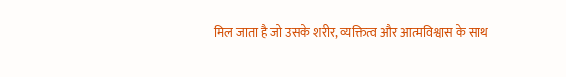मिल जाता है जो उसके शरीर, व्यक्तित्व और आत्मविश्वास के साथ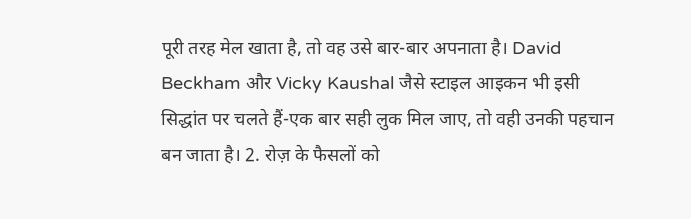पूरी तरह मेल खाता है, तो वह उसे बार-बार अपनाता है। David Beckham और Vicky Kaushal जैसे स्टाइल आइकन भी इसी सिद्धांत पर चलते हैं-एक बार सही लुक मिल जाए, तो वही उनकी पहचान बन जाता है। 2. रोज़ के फैसलों को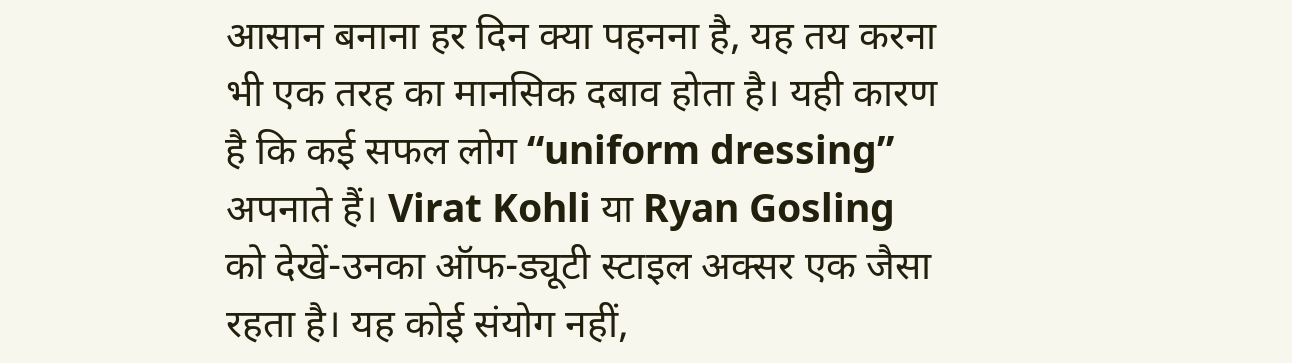आसान बनाना हर दिन क्या पहनना है, यह तय करना भी एक तरह का मानसिक दबाव होता है। यही कारण है कि कई सफल लोग “uniform dressing” अपनाते हैं। Virat Kohli या Ryan Gosling को देखें-उनका ऑफ-ड्यूटी स्टाइल अक्सर एक जैसा रहता है। यह कोई संयोग नहीं,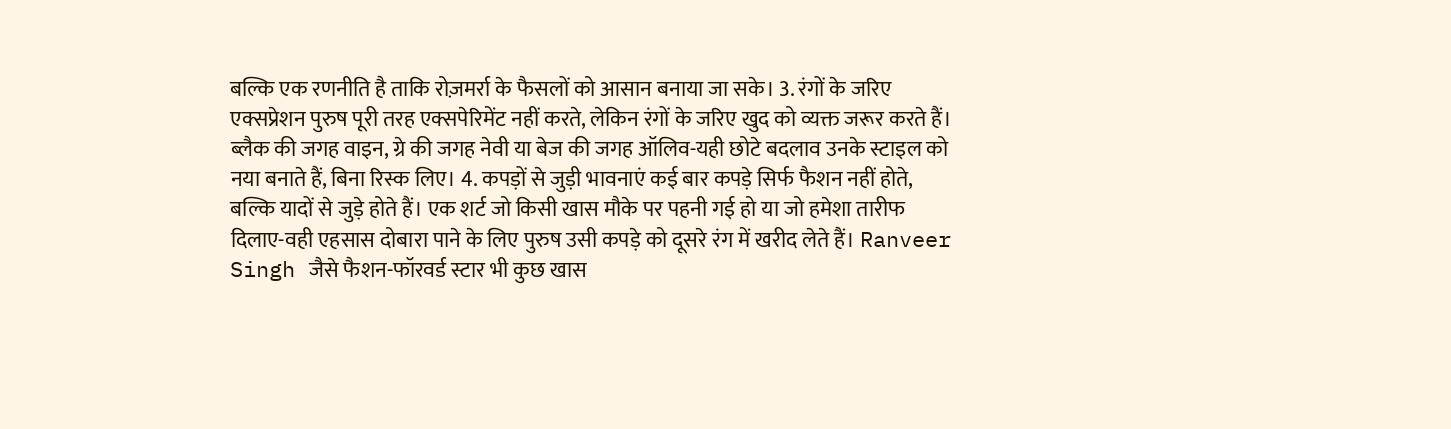बल्कि एक रणनीति है ताकि रोज़मर्रा के फैसलों को आसान बनाया जा सके। 3. रंगों के जरिए एक्सप्रेशन पुरुष पूरी तरह एक्सपेरिमेंट नहीं करते, लेकिन रंगों के जरिए खुद को व्यक्त जरूर करते हैं। ब्लैक की जगह वाइन, ग्रे की जगह नेवी या बेज की जगह ऑलिव-यही छोटे बदलाव उनके स्टाइल को नया बनाते हैं, बिना रिस्क लिए। 4. कपड़ों से जुड़ी भावनाएं कई बार कपड़े सिर्फ फैशन नहीं होते, बल्कि यादों से जुड़े होते हैं। एक शर्ट जो किसी खास मौके पर पहनी गई हो या जो हमेशा तारीफ दिलाए-वही एहसास दोबारा पाने के लिए पुरुष उसी कपड़े को दूसरे रंग में खरीद लेते हैं। Ranveer Singh जैसे फैशन-फॉरवर्ड स्टार भी कुछ खास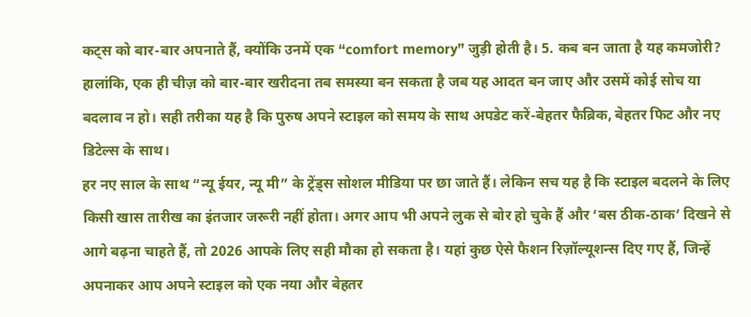कट्स को बार-बार अपनाते हैं, क्योंकि उनमें एक “comfort memory” जुड़ी होती है। 5. कब बन जाता है यह कमजोरी? हालांकि, एक ही चीज़ को बार-बार खरीदना तब समस्या बन सकता है जब यह आदत बन जाए और उसमें कोई सोच या बदलाव न हो। सही तरीका यह है कि पुरुष अपने स्टाइल को समय के साथ अपडेट करें-बेहतर फैब्रिक, बेहतर फिट और नए डिटेल्स के साथ।
हर नए साल के साथ “न्यू ईयर, न्यू मी” के ट्रेंड्स सोशल मीडिया पर छा जाते हैं। लेकिन सच यह है कि स्टाइल बदलने के लिए किसी खास तारीख का इंतजार जरूरी नहीं होता। अगर आप भी अपने लुक से बोर हो चुके हैं और ‘बस ठीक-ठाक’ दिखने से आगे बढ़ना चाहते हैं, तो 2026 आपके लिए सही मौका हो सकता है। यहां कुछ ऐसे फैशन रिज़ॉल्यूशन्स दिए गए हैं, जिन्हें अपनाकर आप अपने स्टाइल को एक नया और बेहतर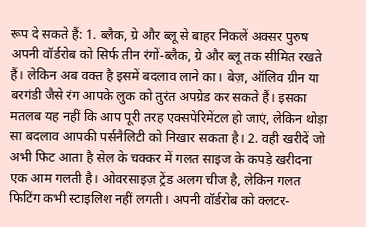रूप दे सकते हैं: 1. ब्लैक, ग्रे और ब्लू से बाहर निकलें अक्सर पुरुष अपनी वॉर्डरोब को सिर्फ तीन रंगों-ब्लैक, ग्रे और ब्लू तक सीमित रखते हैं। लेकिन अब वक्त है इसमें बदलाव लाने का। बेज़, ऑलिव ग्रीन या बरगंडी जैसे रंग आपके लुक को तुरंत अपग्रेड कर सकते हैं। इसका मतलब यह नहीं कि आप पूरी तरह एक्सपेरिमेंटल हो जाएं, लेकिन थोड़ा सा बदलाव आपकी पर्सनैलिटी को निखार सकता है। 2. वही खरीदें जो अभी फिट आता है सेल के चक्कर में गलत साइज के कपड़े खरीदना एक आम गलती है। ओवरसाइज़ ट्रेंड अलग चीज है, लेकिन गलत फिटिंग कभी स्टाइलिश नहीं लगती। अपनी वॉर्डरोब को क्लटर-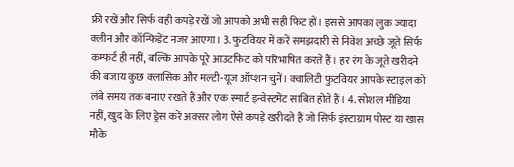फ्री रखें और सिर्फ वही कपड़े रखें जो आपको अभी सही फिट हों। इससे आपका लुक ज्यादा क्लीन और कॉन्फिडेंट नजर आएगा। 3. फुटवियर में करें समझदारी से निवेश अच्छे जूते सिर्फ कम्फर्ट ही नहीं, बल्कि आपके पूरे आउटफिट को परिभाषित करते हैं। हर रंग के जूते खरीदने की बजाय कुछ क्लासिक और मल्टी-यूज ऑप्शन चुनें। क्वालिटी फुटवियर आपके स्टाइल को लंबे समय तक बनाए रखते हैं और एक स्मार्ट इन्वेस्टमेंट साबित होते हैं। 4. सोशल मीडिया नहीं, खुद के लिए ड्रेस करें अक्सर लोग ऐसे कपड़े खरीदते हैं जो सिर्फ इंस्टाग्राम पोस्ट या खास मौके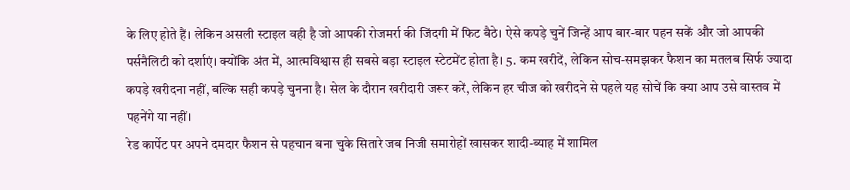के लिए होते हैं। लेकिन असली स्टाइल वही है जो आपकी रोजमर्रा की जिंदगी में फिट बैठे। ऐसे कपड़े चुनें जिन्हें आप बार-बार पहन सकें और जो आपकी पर्सनैलिटी को दर्शाएं। क्योंकि अंत में, आत्मविश्वास ही सबसे बड़ा स्टाइल स्टेटमेंट होता है। 5. कम खरीदें, लेकिन सोच-समझकर फैशन का मतलब सिर्फ ज्यादा कपड़े खरीदना नहीं, बल्कि सही कपड़े चुनना है। सेल के दौरान खरीदारी जरूर करें, लेकिन हर चीज को खरीदने से पहले यह सोचें कि क्या आप उसे वास्तव में पहनेंगे या नहीं।
रेड कार्पेट पर अपने दमदार फैशन से पहचान बना चुके सितारे जब निजी समारोहों खासकर शादी-ब्याह में शामिल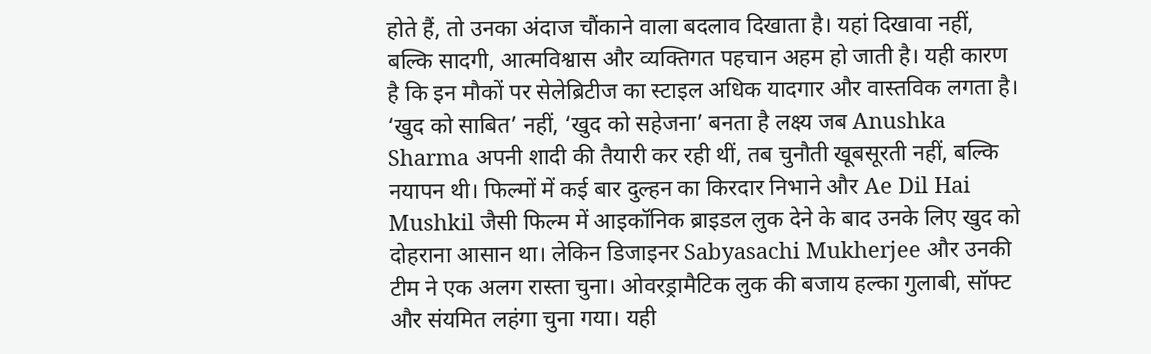होते हैं, तो उनका अंदाज चौंकाने वाला बदलाव दिखाता है। यहां दिखावा नहीं, बल्कि सादगी, आत्मविश्वास और व्यक्तिगत पहचान अहम हो जाती है। यही कारण है कि इन मौकों पर सेलेब्रिटीज का स्टाइल अधिक यादगार और वास्तविक लगता है। ‘खुद को साबित’ नहीं, ‘खुद को सहेजना’ बनता है लक्ष्य जब Anushka Sharma अपनी शादी की तैयारी कर रही थीं, तब चुनौती खूबसूरती नहीं, बल्कि नयापन थी। फिल्मों में कई बार दुल्हन का किरदार निभाने और Ae Dil Hai Mushkil जैसी फिल्म में आइकॉनिक ब्राइडल लुक देने के बाद उनके लिए खुद को दोहराना आसान था। लेकिन डिजाइनर Sabyasachi Mukherjee और उनकी टीम ने एक अलग रास्ता चुना। ओवरड्रामैटिक लुक की बजाय हल्का गुलाबी, सॉफ्ट और संयमित लहंगा चुना गया। यही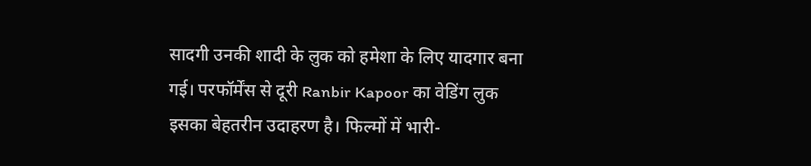सादगी उनकी शादी के लुक को हमेशा के लिए यादगार बना गई। परफॉर्मेंस से दूरी Ranbir Kapoor का वेडिंग लुक इसका बेहतरीन उदाहरण है। फिल्मों में भारी-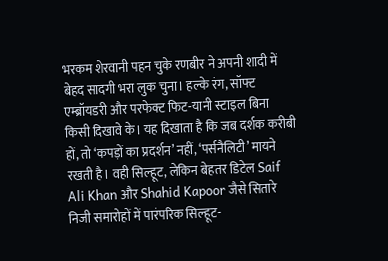भरकम शेरवानी पहन चुके रणबीर ने अपनी शादी में बेहद सादगी भरा लुक चुना। हल्के रंग, सॉफ्ट एम्ब्रॉयडरी और परफेक्ट फिट-यानी स्टाइल बिना किसी दिखावे के। यह दिखाता है कि जब दर्शक करीबी हों, तो ‘कपड़ों का प्रदर्शन’ नहीं, ‘पर्सनैलिटी’ मायने रखती है। वही सिल्हूट, लेकिन बेहतर डिटेल Saif Ali Khan और Shahid Kapoor जैसे सितारे निजी समारोहों में पारंपरिक सिल्हूट-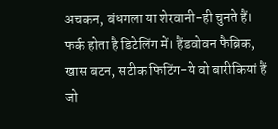अचकन, बंधगला या शेरवानी-ही चुनते हैं। फर्क होता है डिटेलिंग में। हैंडवोवन फैब्रिक, खास बटन, सटीक फिटिंग-ये वो बारीकियां हैं जो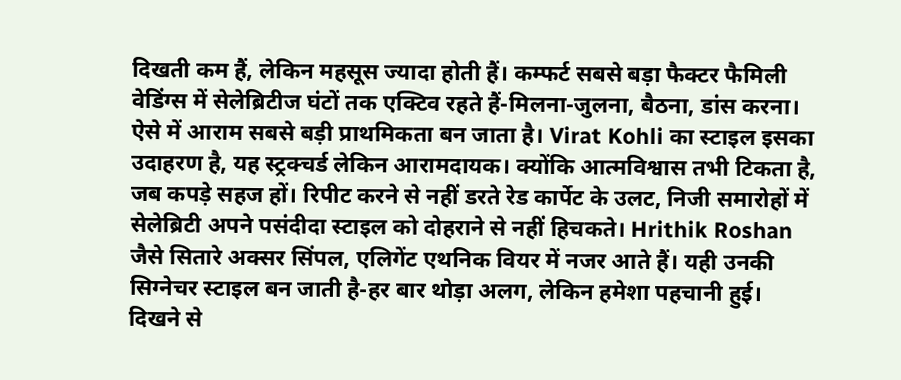दिखती कम हैं, लेकिन महसूस ज्यादा होती हैं। कम्फर्ट सबसे बड़ा फैक्टर फैमिली वेडिंग्स में सेलेब्रिटीज घंटों तक एक्टिव रहते हैं-मिलना-जुलना, बैठना, डांस करना। ऐसे में आराम सबसे बड़ी प्राथमिकता बन जाता है। Virat Kohli का स्टाइल इसका उदाहरण है, यह स्ट्रक्चर्ड लेकिन आरामदायक। क्योंकि आत्मविश्वास तभी टिकता है, जब कपड़े सहज हों। रिपीट करने से नहीं डरते रेड कार्पेट के उलट, निजी समारोहों में सेलेब्रिटी अपने पसंदीदा स्टाइल को दोहराने से नहीं हिचकते। Hrithik Roshan जैसे सितारे अक्सर सिंपल, एलिगेंट एथनिक वियर में नजर आते हैं। यही उनकी सिग्नेचर स्टाइल बन जाती है-हर बार थोड़ा अलग, लेकिन हमेशा पहचानी हुई। दिखने से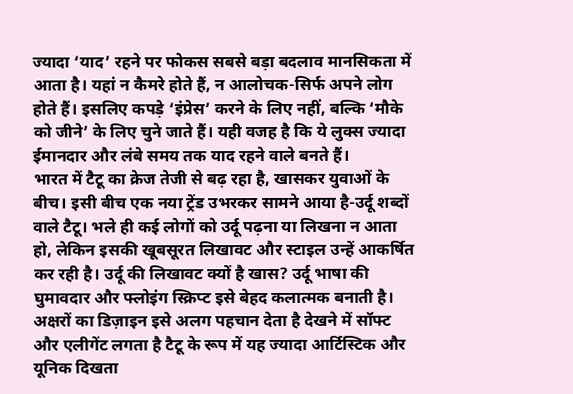ज्यादा ‘याद’ रहने पर फोकस सबसे बड़ा बदलाव मानसिकता में आता है। यहां न कैमरे होते हैं, न आलोचक-सिर्फ अपने लोग होते हैं। इसलिए कपड़े ‘इंप्रेस’ करने के लिए नहीं, बल्कि ‘मौके को जीने’ के लिए चुने जाते हैं। यही वजह है कि ये लुक्स ज्यादा ईमानदार और लंबे समय तक याद रहने वाले बनते हैं।
भारत में टैटू का क्रेज तेजी से बढ़ रहा है, खासकर युवाओं के बीच। इसी बीच एक नया ट्रेंड उभरकर सामने आया है-उर्दू शब्दों वाले टैटू। भले ही कई लोगों को उर्दू पढ़ना या लिखना न आता हो, लेकिन इसकी खूबसूरत लिखावट और स्टाइल उन्हें आकर्षित कर रही है। उर्दू की लिखावट क्यों है खास? उर्दू भाषा की घुमावदार और फ्लोइंग स्क्रिप्ट इसे बेहद कलात्मक बनाती है। अक्षरों का डिज़ाइन इसे अलग पहचान देता है देखने में सॉफ्ट और एलीगेंट लगता है टैटू के रूप में यह ज्यादा आर्टिस्टिक और यूनिक दिखता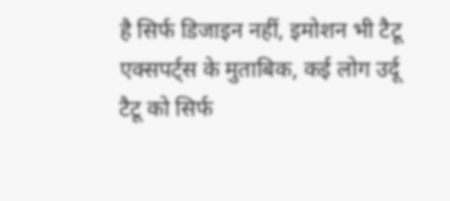है सिर्फ डिजाइन नहीं, इमोशन भी टैटू एक्सपर्ट्स के मुताबिक, कई लोग उर्दू टैटू को सिर्फ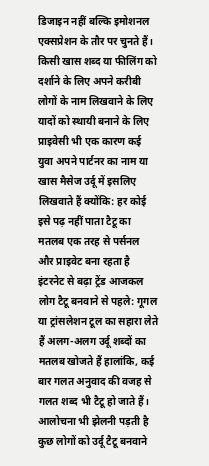डिजाइन नहीं बल्कि इमोशनल एक्सप्रेशन के तौर पर चुनते हैं। किसी खास शब्द या फीलिंग को दर्शाने के लिए अपने करीबी लोगों के नाम लिखवाने के लिए यादों को स्थायी बनाने के लिए प्राइवेसी भी एक कारण कई युवा अपने पार्टनर का नाम या खास मैसेज उर्दू में इसलिए लिखवाते हैं क्योंकि: हर कोई इसे पढ़ नहीं पाता टैटू का मतलब एक तरह से पर्सनल और प्राइवेट बना रहता है इंटरनेट से बढ़ा ट्रेंड आजकल लोग टैटू बनवाने से पहले: गूगल या ट्रांसलेशन टूल का सहारा लेते हैं अलग-अलग उर्दू शब्दों का मतलब खोजते हैं हालांकि, कई बार गलत अनुवाद की वजह से गलत शब्द भी टैटू हो जाते हैं। आलोचना भी झेलनी पड़ती है कुछ लोगों को उर्दू टैटू बनवाने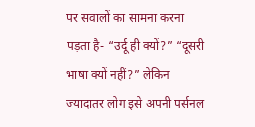पर सवालों का सामना करना पड़ता है- “उर्दू ही क्यों?” “दूसरी भाषा क्यों नहीं?” लेकिन ज्यादातर लोग इसे अपनी पर्सनल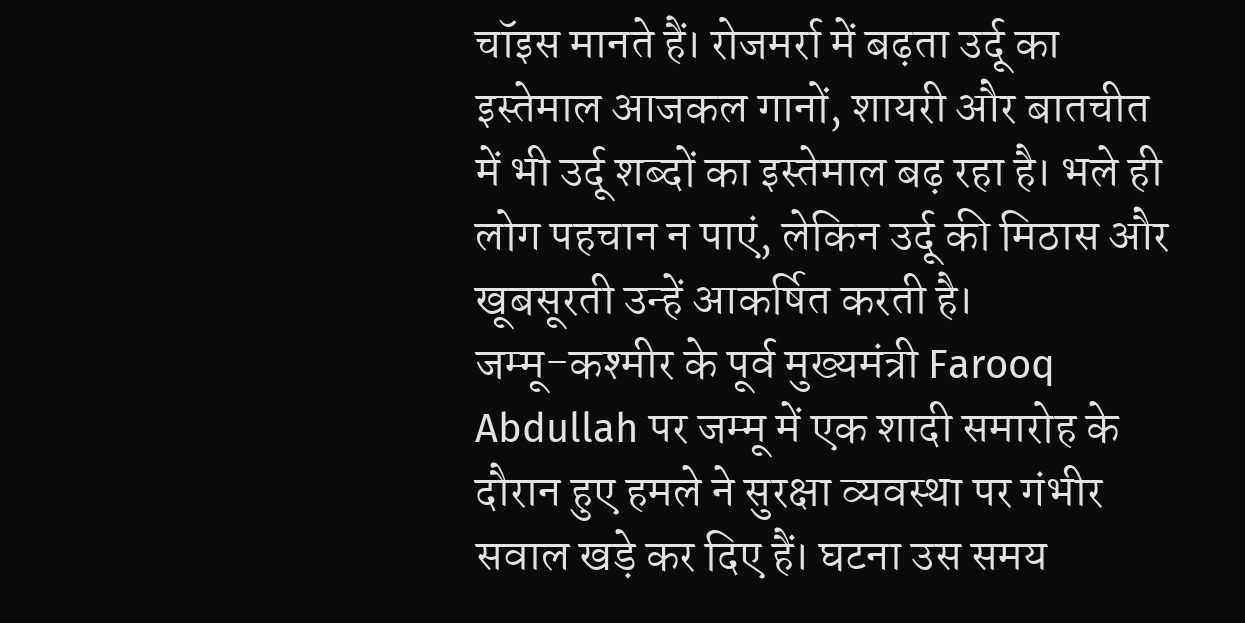चॉइस मानते हैं। रोजमर्रा में बढ़ता उर्दू का इस्तेमाल आजकल गानों, शायरी और बातचीत में भी उर्दू शब्दों का इस्तेमाल बढ़ रहा है। भले ही लोग पहचान न पाएं, लेकिन उर्दू की मिठास और खूबसूरती उन्हें आकर्षित करती है।
जम्मू-कश्मीर के पूर्व मुख्यमंत्री Farooq Abdullah पर जम्मू में एक शादी समारोह के दौरान हुए हमले ने सुरक्षा व्यवस्था पर गंभीर सवाल खड़े कर दिए हैं। घटना उस समय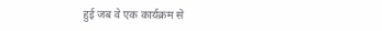हुई जब वे एक कार्यक्रम से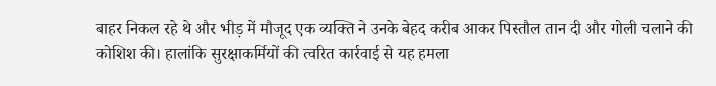बाहर निकल रहे थे और भीड़ में मौजूद एक व्यक्ति ने उनके बेहद करीब आकर पिस्तौल तान दी और गोली चलाने की कोशिश की। हालांकि सुरक्षाकर्मियों की त्वरित कार्रवाई से यह हमला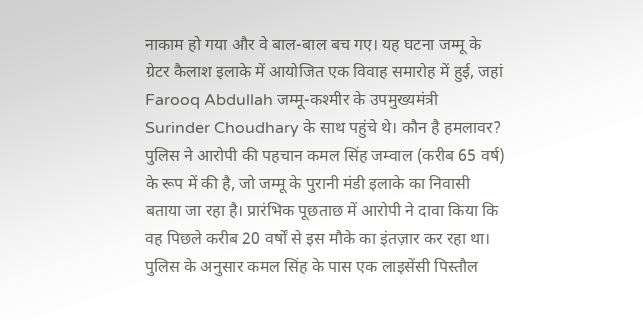नाकाम हो गया और वे बाल-बाल बच गए। यह घटना जम्मू के ग्रेटर कैलाश इलाके में आयोजित एक विवाह समारोह में हुई, जहां Farooq Abdullah जम्मू-कश्मीर के उपमुख्यमंत्री Surinder Choudhary के साथ पहुंचे थे। कौन है हमलावर? पुलिस ने आरोपी की पहचान कमल सिंह जम्वाल (करीब 65 वर्ष) के रूप में की है, जो जम्मू के पुरानी मंडी इलाके का निवासी बताया जा रहा है। प्रारंभिक पूछताछ में आरोपी ने दावा किया कि वह पिछले करीब 20 वर्षों से इस मौके का इंतज़ार कर रहा था। पुलिस के अनुसार कमल सिंह के पास एक लाइसेंसी पिस्तौल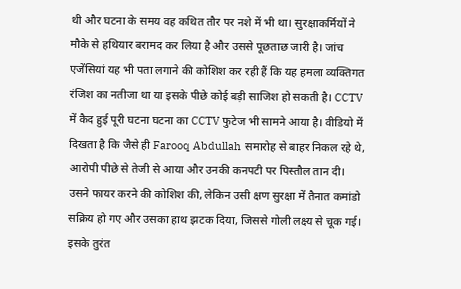थी और घटना के समय वह कथित तौर पर नशे में भी था। सुरक्षाकर्मियों ने मौके से हथियार बरामद कर लिया है और उससे पूछताछ जारी है। जांच एजेंसियां यह भी पता लगाने की कोशिश कर रही हैं कि यह हमला व्यक्तिगत रंजिश का नतीजा था या इसके पीछे कोई बड़ी साजिश हो सकती है। CCTV में कैद हुई पूरी घटना घटना का CCTV फुटेज भी सामने आया है। वीडियो में दिखता है कि जैसे ही Farooq Abdullah समारोह से बाहर निकल रहे थे, आरोपी पीछे से तेजी से आया और उनकी कनपटी पर पिस्तौल तान दी। उसने फायर करने की कोशिश की, लेकिन उसी क्षण सुरक्षा में तैनात कमांडो सक्रिय हो गए और उसका हाथ झटक दिया, जिससे गोली लक्ष्य से चूक गई। इसके तुरंत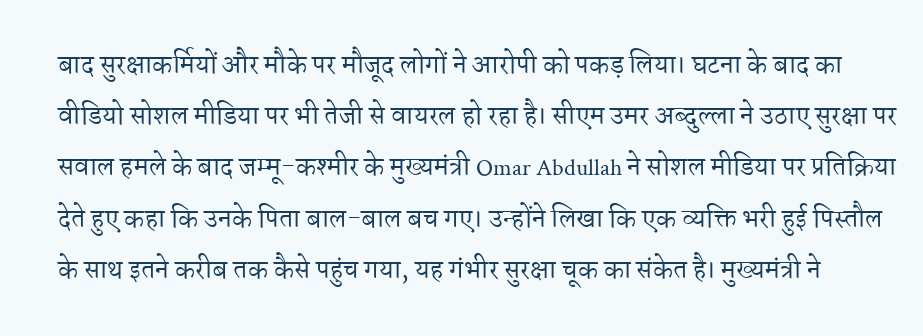बाद सुरक्षाकर्मियों और मौके पर मौजूद लोगों ने आरोपी को पकड़ लिया। घटना के बाद का वीडियो सोशल मीडिया पर भी तेजी से वायरल हो रहा है। सीएम उमर अब्दुल्ला ने उठाए सुरक्षा पर सवाल हमले के बाद जम्मू-कश्मीर के मुख्यमंत्री Omar Abdullah ने सोशल मीडिया पर प्रतिक्रिया देते हुए कहा कि उनके पिता बाल-बाल बच गए। उन्होंने लिखा कि एक व्यक्ति भरी हुई पिस्तौल के साथ इतने करीब तक कैसे पहुंच गया, यह गंभीर सुरक्षा चूक का संकेत है। मुख्यमंत्री ने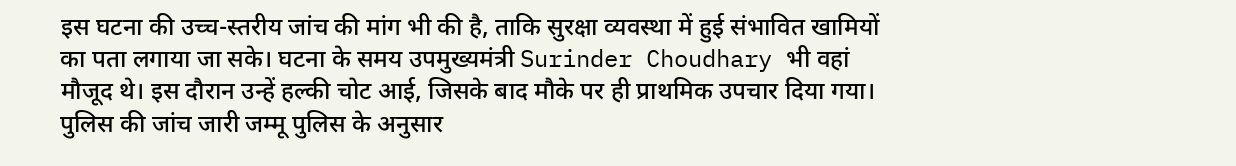इस घटना की उच्च-स्तरीय जांच की मांग भी की है, ताकि सुरक्षा व्यवस्था में हुई संभावित खामियों का पता लगाया जा सके। घटना के समय उपमुख्यमंत्री Surinder Choudhary भी वहां मौजूद थे। इस दौरान उन्हें हल्की चोट आई, जिसके बाद मौके पर ही प्राथमिक उपचार दिया गया। पुलिस की जांच जारी जम्मू पुलिस के अनुसार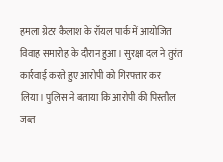हमला ग्रेटर कैलाश के रॉयल पार्क में आयोजित विवाह समारोह के दौरान हुआ। सुरक्षा दल ने तुरंत कार्रवाई करते हुए आरोपी को गिरफ्तार कर लिया। पुलिस ने बताया कि आरोपी की पिस्तौल जब्त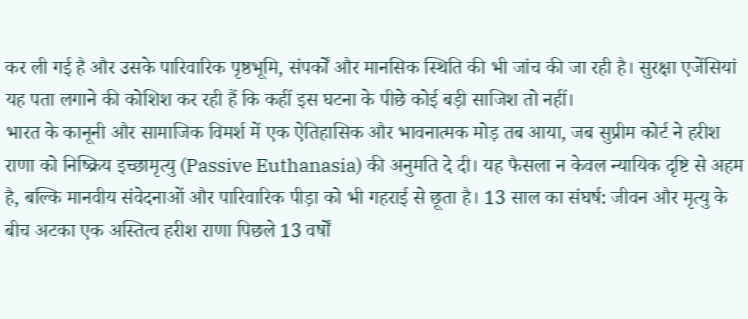कर ली गई है और उसके पारिवारिक पृष्ठभूमि, संपर्कों और मानसिक स्थिति की भी जांच की जा रही है। सुरक्षा एजेंसियां यह पता लगाने की कोशिश कर रही हैं कि कहीं इस घटना के पीछे कोई बड़ी साजिश तो नहीं।
भारत के कानूनी और सामाजिक विमर्श में एक ऐतिहासिक और भावनात्मक मोड़ तब आया, जब सुप्रीम कोर्ट ने हरीश राणा को निष्क्रिय इच्छामृत्यु (Passive Euthanasia) की अनुमति दे दी। यह फैसला न केवल न्यायिक दृष्टि से अहम है, बल्कि मानवीय संवेदनाओं और पारिवारिक पीड़ा को भी गहराई से छूता है। 13 साल का संघर्ष: जीवन और मृत्यु के बीच अटका एक अस्तित्व हरीश राणा पिछले 13 वर्षों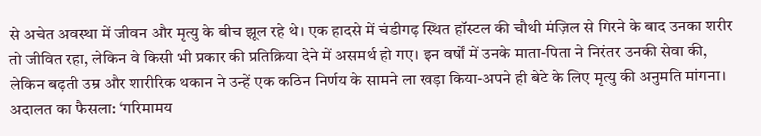से अचेत अवस्था में जीवन और मृत्यु के बीच झूल रहे थे। एक हादसे में चंडीगढ़ स्थित हॉस्टल की चौथी मंज़िल से गिरने के बाद उनका शरीर तो जीवित रहा, लेकिन वे किसी भी प्रकार की प्रतिक्रिया देने में असमर्थ हो गए। इन वर्षों में उनके माता-पिता ने निरंतर उनकी सेवा की, लेकिन बढ़ती उम्र और शारीरिक थकान ने उन्हें एक कठिन निर्णय के सामने ला खड़ा किया-अपने ही बेटे के लिए मृत्यु की अनुमति मांगना। अदालत का फैसला: ‘गरिमामय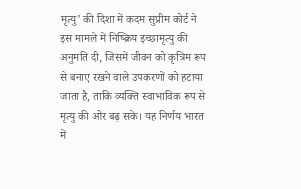मृत्यु’ की दिशा में कदम सुप्रीम कोर्ट ने इस मामले में निष्क्रिय इच्छामृत्यु की अनुमति दी, जिसमें जीवन को कृत्रिम रूप से बनाए रखने वाले उपकरणों को हटाया जाता है, ताकि व्यक्ति स्वाभाविक रूप से मृत्यु की ओर बढ़ सके। यह निर्णय भारत में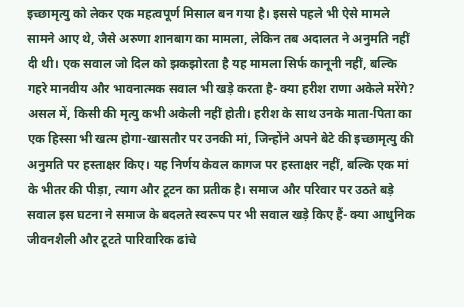इच्छामृत्यु को लेकर एक महत्वपूर्ण मिसाल बन गया है। इससे पहले भी ऐसे मामले सामने आए थे, जैसे अरुणा शानबाग का मामला, लेकिन तब अदालत ने अनुमति नहीं दी थी। एक सवाल जो दिल को झकझोरता है यह मामला सिर्फ कानूनी नहीं, बल्कि गहरे मानवीय और भावनात्मक सवाल भी खड़े करता है- क्या हरीश राणा अकेले मरेंगे? असल में, किसी की मृत्यु कभी अकेली नहीं होती। हरीश के साथ उनके माता-पिता का एक हिस्सा भी खत्म होगा-खासतौर पर उनकी मां, जिन्होंने अपने बेटे की इच्छामृत्यु की अनुमति पर हस्ताक्षर किए। यह निर्णय केवल कागज पर हस्ताक्षर नहीं, बल्कि एक मां के भीतर की पीड़ा, त्याग और टूटन का प्रतीक है। समाज और परिवार पर उठते बड़े सवाल इस घटना ने समाज के बदलते स्वरूप पर भी सवाल खड़े किए हैं- क्या आधुनिक जीवनशैली और टूटते पारिवारिक ढांचे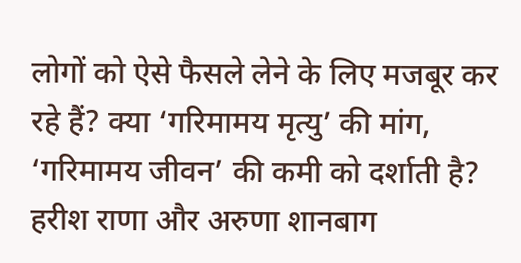लोगों को ऐसे फैसले लेने के लिए मजबूर कर रहे हैं? क्या ‘गरिमामय मृत्यु’ की मांग, ‘गरिमामय जीवन’ की कमी को दर्शाती है? हरीश राणा और अरुणा शानबाग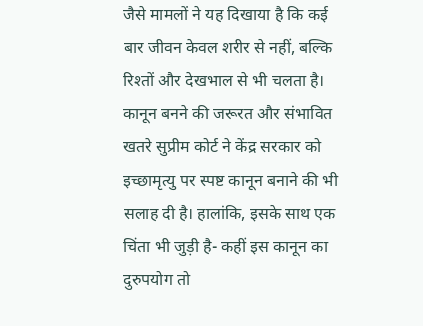जैसे मामलों ने यह दिखाया है कि कई बार जीवन केवल शरीर से नहीं, बल्कि रिश्तों और देखभाल से भी चलता है। कानून बनने की जरूरत और संभावित खतरे सुप्रीम कोर्ट ने केंद्र सरकार को इच्छामृत्यु पर स्पष्ट कानून बनाने की भी सलाह दी है। हालांकि, इसके साथ एक चिंता भी जुड़ी है- कहीं इस कानून का दुरुपयोग तो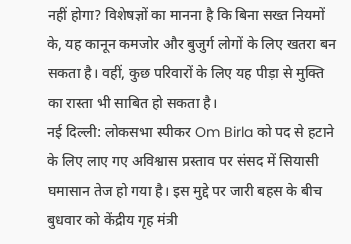नहीं होगा? विशेषज्ञों का मानना है कि बिना सख्त नियमों के, यह कानून कमजोर और बुजुर्ग लोगों के लिए खतरा बन सकता है। वहीं, कुछ परिवारों के लिए यह पीड़ा से मुक्ति का रास्ता भी साबित हो सकता है।
नई दिल्ली: लोकसभा स्पीकर Om Birla को पद से हटाने के लिए लाए गए अविश्वास प्रस्ताव पर संसद में सियासी घमासान तेज हो गया है। इस मुद्दे पर जारी बहस के बीच बुधवार को केंद्रीय गृह मंत्री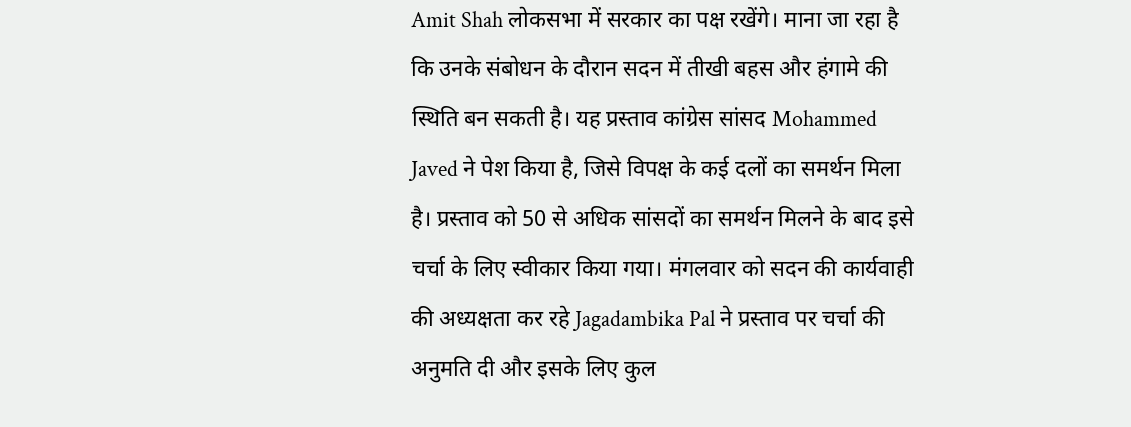Amit Shah लोकसभा में सरकार का पक्ष रखेंगे। माना जा रहा है कि उनके संबोधन के दौरान सदन में तीखी बहस और हंगामे की स्थिति बन सकती है। यह प्रस्ताव कांग्रेस सांसद Mohammed Javed ने पेश किया है, जिसे विपक्ष के कई दलों का समर्थन मिला है। प्रस्ताव को 50 से अधिक सांसदों का समर्थन मिलने के बाद इसे चर्चा के लिए स्वीकार किया गया। मंगलवार को सदन की कार्यवाही की अध्यक्षता कर रहे Jagadambika Pal ने प्रस्ताव पर चर्चा की अनुमति दी और इसके लिए कुल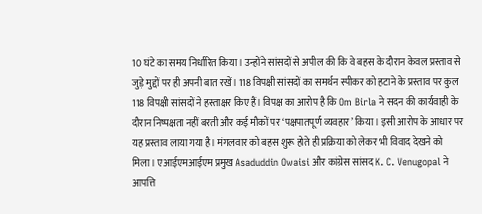10 घंटे का समय निर्धारित किया। उन्होंने सांसदों से अपील की कि वे बहस के दौरान केवल प्रस्ताव से जुड़े मुद्दों पर ही अपनी बात रखें। 118 विपक्षी सांसदों का समर्थन स्पीकर को हटाने के प्रस्ताव पर कुल 118 विपक्षी सांसदों ने हस्ताक्षर किए हैं। विपक्ष का आरोप है कि Om Birla ने सदन की कार्यवाही के दौरान निष्पक्षता नहीं बरती और कई मौकों पर ‘पक्षपातपूर्ण व्यवहार’ किया। इसी आरोप के आधार पर यह प्रस्ताव लाया गया है। मंगलवार को बहस शुरू होते ही प्रक्रिया को लेकर भी विवाद देखने को मिला। एआईएमआईएम प्रमुख Asaduddin Owaisi और कांग्रेस सांसद K. C. Venugopal ने आपत्ति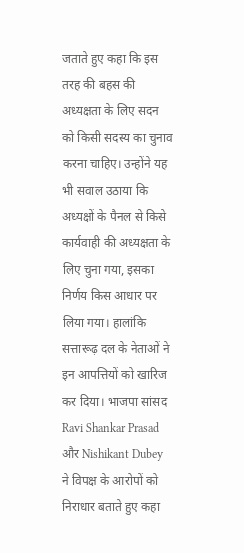जताते हुए कहा कि इस तरह की बहस की अध्यक्षता के लिए सदन को किसी सदस्य का चुनाव करना चाहिए। उन्होंने यह भी सवाल उठाया कि अध्यक्षों के पैनल से किसे कार्यवाही की अध्यक्षता के लिए चुना गया, इसका निर्णय किस आधार पर लिया गया। हालांकि सत्तारूढ़ दल के नेताओं ने इन आपत्तियों को खारिज कर दिया। भाजपा सांसद Ravi Shankar Prasad और Nishikant Dubey ने विपक्ष के आरोपों को निराधार बताते हुए कहा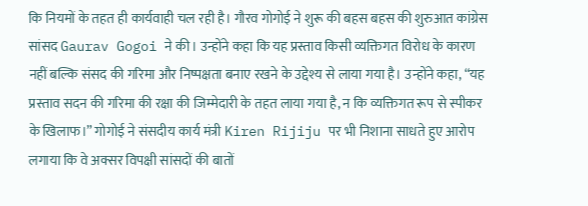कि नियमों के तहत ही कार्यवाही चल रही है। गौरव गोगोई ने शुरू की बहस बहस की शुरुआत कांग्रेस सांसद Gaurav Gogoi ने की। उन्होंने कहा कि यह प्रस्ताव किसी व्यक्तिगत विरोध के कारण नहीं बल्कि संसद की गरिमा और निष्पक्षता बनाए रखने के उद्देश्य से लाया गया है। उन्होंने कहा, “यह प्रस्ताव सदन की गरिमा की रक्षा की जिम्मेदारी के तहत लाया गया है, न कि व्यक्तिगत रूप से स्पीकर के खिलाफ।” गोगोई ने संसदीय कार्य मंत्री Kiren Rijiju पर भी निशाना साधते हुए आरोप लगाया कि वे अक्सर विपक्षी सांसदों की बातों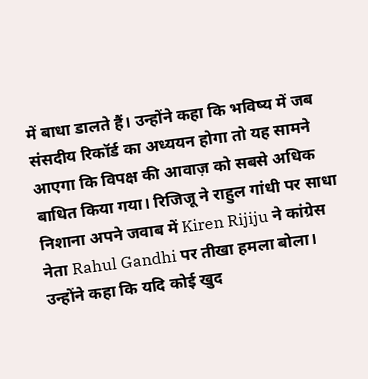में बाधा डालते हैं। उन्होंने कहा कि भविष्य में जब संसदीय रिकॉर्ड का अध्ययन होगा तो यह सामने आएगा कि विपक्ष की आवाज़ को सबसे अधिक बाधित किया गया। रिजिजू ने राहुल गांधी पर साधा निशाना अपने जवाब में Kiren Rijiju ने कांग्रेस नेता Rahul Gandhi पर तीखा हमला बोला। उन्होंने कहा कि यदि कोई खुद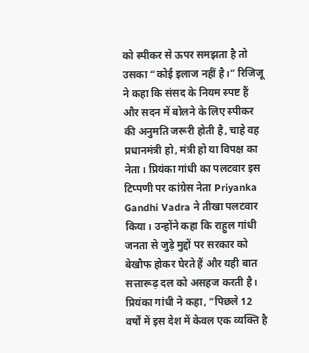को स्पीकर से ऊपर समझता है तो उसका “कोई इलाज नहीं है।” रिजिजू ने कहा कि संसद के नियम स्पष्ट हैं और सदन में बोलने के लिए स्पीकर की अनुमति जरूरी होती है, चाहे वह प्रधानमंत्री हो, मंत्री हो या विपक्ष का नेता। प्रियंका गांधी का पलटवार इस टिप्पणी पर कांग्रेस नेता Priyanka Gandhi Vadra ने तीखा पलटवार किया। उन्होंने कहा कि राहुल गांधी जनता से जुड़े मुद्दों पर सरकार को बेखौफ होकर घेरते हैं और यही बात सत्तारूढ़ दल को असहज करती है। प्रियंका गांधी ने कहा, “पिछले 12 वर्षों में इस देश में केवल एक व्यक्ति है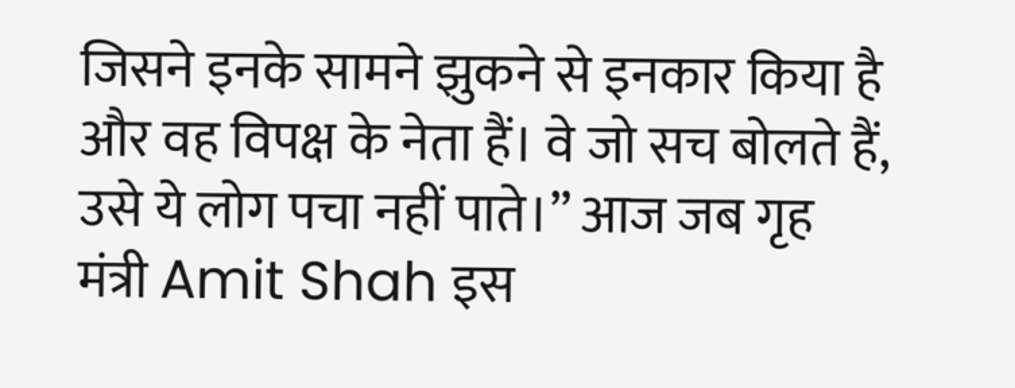जिसने इनके सामने झुकने से इनकार किया है और वह विपक्ष के नेता हैं। वे जो सच बोलते हैं, उसे ये लोग पचा नहीं पाते।” आज जब गृह मंत्री Amit Shah इस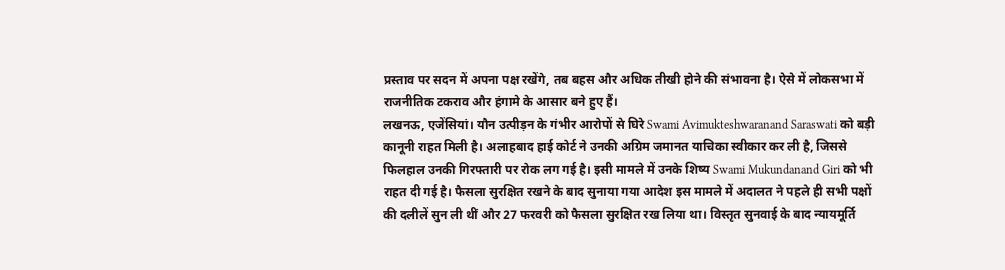प्रस्ताव पर सदन में अपना पक्ष रखेंगे, तब बहस और अधिक तीखी होने की संभावना है। ऐसे में लोकसभा में राजनीतिक टकराव और हंगामे के आसार बने हुए हैं।
लखनऊ, एजेंसियां। यौन उत्पीड़न के गंभीर आरोपों से घिरे Swami Avimukteshwaranand Saraswati को बड़ी कानूनी राहत मिली है। अलाहबाद हाई कोर्ट ने उनकी अग्रिम जमानत याचिका स्वीकार कर ली है, जिससे फिलहाल उनकी गिरफ्तारी पर रोक लग गई है। इसी मामले में उनके शिष्य Swami Mukundanand Giri को भी राहत दी गई है। फैसला सुरक्षित रखने के बाद सुनाया गया आदेश इस मामले में अदालत ने पहले ही सभी पक्षों की दलीलें सुन ली थीं और 27 फरवरी को फैसला सुरक्षित रख लिया था। विस्तृत सुनवाई के बाद न्यायमूर्ति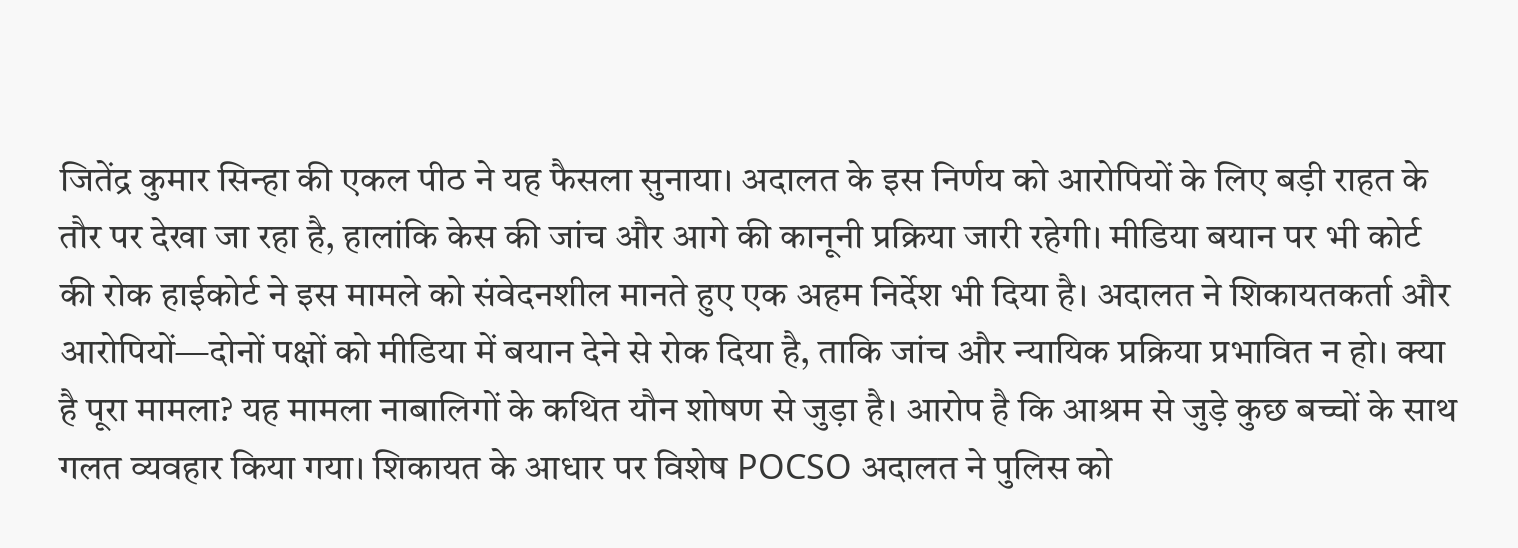जितेंद्र कुमार सिन्हा की एकल पीठ ने यह फैसला सुनाया। अदालत के इस निर्णय को आरोपियों के लिए बड़ी राहत के तौर पर देखा जा रहा है, हालांकि केस की जांच और आगे की कानूनी प्रक्रिया जारी रहेगी। मीडिया बयान पर भी कोर्ट की रोक हाईकोर्ट ने इस मामले को संवेदनशील मानते हुए एक अहम निर्देश भी दिया है। अदालत ने शिकायतकर्ता और आरोपियों—दोनों पक्षों को मीडिया में बयान देने से रोक दिया है, ताकि जांच और न्यायिक प्रक्रिया प्रभावित न हो। क्या है पूरा मामला? यह मामला नाबालिगों के कथित यौन शोषण से जुड़ा है। आरोप है कि आश्रम से जुड़े कुछ बच्चों के साथ गलत व्यवहार किया गया। शिकायत के आधार पर विशेष POCSO अदालत ने पुलिस को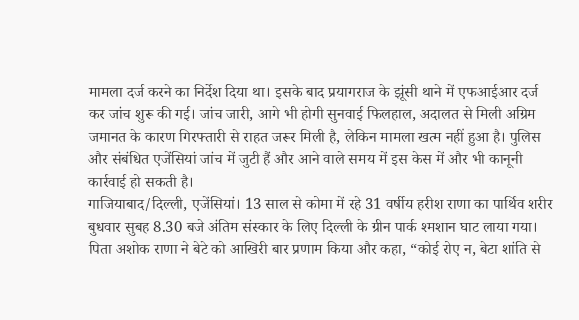मामला दर्ज करने का निर्देश दिया था। इसके बाद प्रयागराज के झूंसी थाने में एफआईआर दर्ज कर जांच शुरू की गई। जांच जारी, आगे भी होगी सुनवाई फिलहाल, अदालत से मिली अग्रिम जमानत के कारण गिरफ्तारी से राहत जरूर मिली है, लेकिन मामला खत्म नहीं हुआ है। पुलिस और संबंधित एजेंसियां जांच में जुटी हैं और आने वाले समय में इस केस में और भी कानूनी कार्रवाई हो सकती है।
गाजियाबाद/दिल्ली, एजेंसियां। 13 साल से कोमा में रहे 31 वर्षीय हरीश राणा का पार्थिव शरीर बुधवार सुबह 8.30 बजे अंतिम संस्कार के लिए दिल्ली के ग्रीन पार्क श्मशान घाट लाया गया। पिता अशोक राणा ने बेटे को आखिरी बार प्रणाम किया और कहा, “कोई रोए न, बेटा शांति से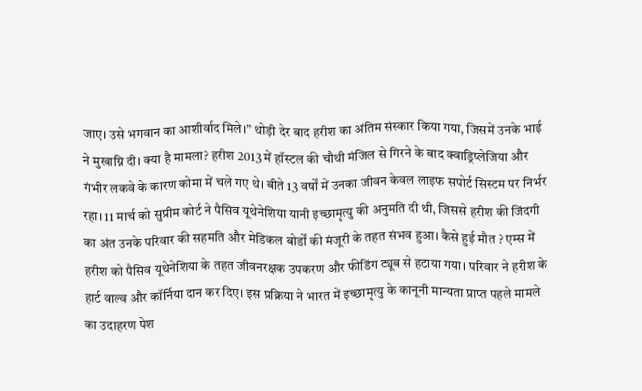जाए। उसे भगवान का आशीर्वाद मिले।” थोड़ी देर बाद हरीश का अंतिम संस्कार किया गया, जिसमें उनके भाई ने मुखाग्नि दी। क्या है मामला? हरीश 2013 में हॉस्टल की चौथी मंजिल से गिरने के बाद क्वाड्रिप्लेजिया और गंभीर लकवे के कारण कोमा में चले गए थे। बीते 13 वर्षों में उनका जीवन केवल लाइफ सपोर्ट सिस्टम पर निर्भर रहा। 11 मार्च को सुप्रीम कोर्ट ने पैसिव यूथेनेशिया यानी इच्छामृत्यु की अनुमति दी थी, जिससे हरीश की जिंदगी का अंत उनके परिवार की सहमति और मेडिकल बोर्डों की मंजूरी के तहत संभव हुआ। कैसे हुई मौत ? एम्स में हरीश को पैसिव यूथेनेशिया के तहत जीवनरक्षक उपकरण और फीडिंग ट्यूब से हटाया गया। परिवार ने हरीश के हार्ट वाल्व और कॉर्निया दान कर दिए। इस प्रक्रिया ने भारत में इच्छामृत्यु के कानूनी मान्यता प्राप्त पहले मामले का उदाहरण पेश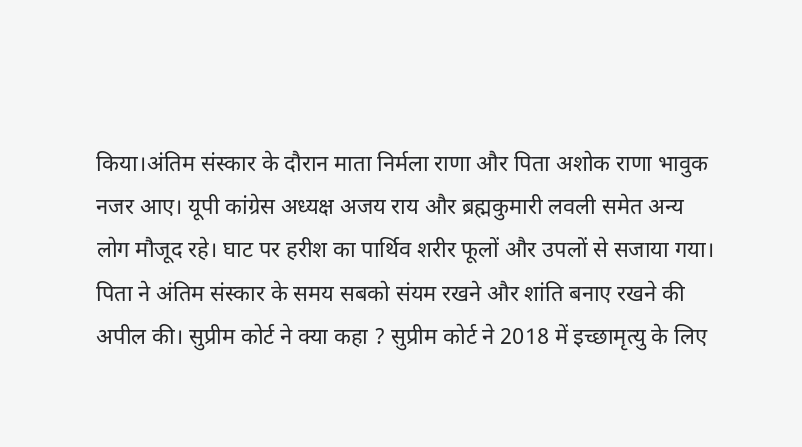किया।अंतिम संस्कार के दौरान माता निर्मला राणा और पिता अशोक राणा भावुक नजर आए। यूपी कांग्रेस अध्यक्ष अजय राय और ब्रह्मकुमारी लवली समेत अन्य लोग मौजूद रहे। घाट पर हरीश का पार्थिव शरीर फूलों और उपलों से सजाया गया। पिता ने अंतिम संस्कार के समय सबको संयम रखने और शांति बनाए रखने की अपील की। सुप्रीम कोर्ट ने क्या कहा ? सुप्रीम कोर्ट ने 2018 में इच्छामृत्यु के लिए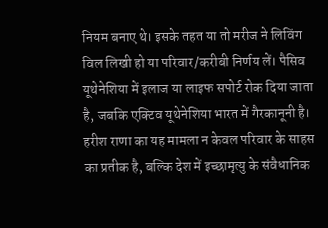नियम बनाए थे। इसके तहत या तो मरीज ने लिविंग विल लिखी हो या परिवार/करीबी निर्णय लें। पैसिव यूथेनेशिया में इलाज या लाइफ सपोर्ट रोक दिया जाता है, जबकि एक्टिव यूथेनेशिया भारत में गैरकानूनी है। हरीश राणा का यह मामला न केवल परिवार के साहस का प्रतीक है, बल्कि देश में इच्छामृत्यु के संवैधानिक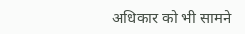अधिकार को भी सामने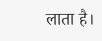लाता है।